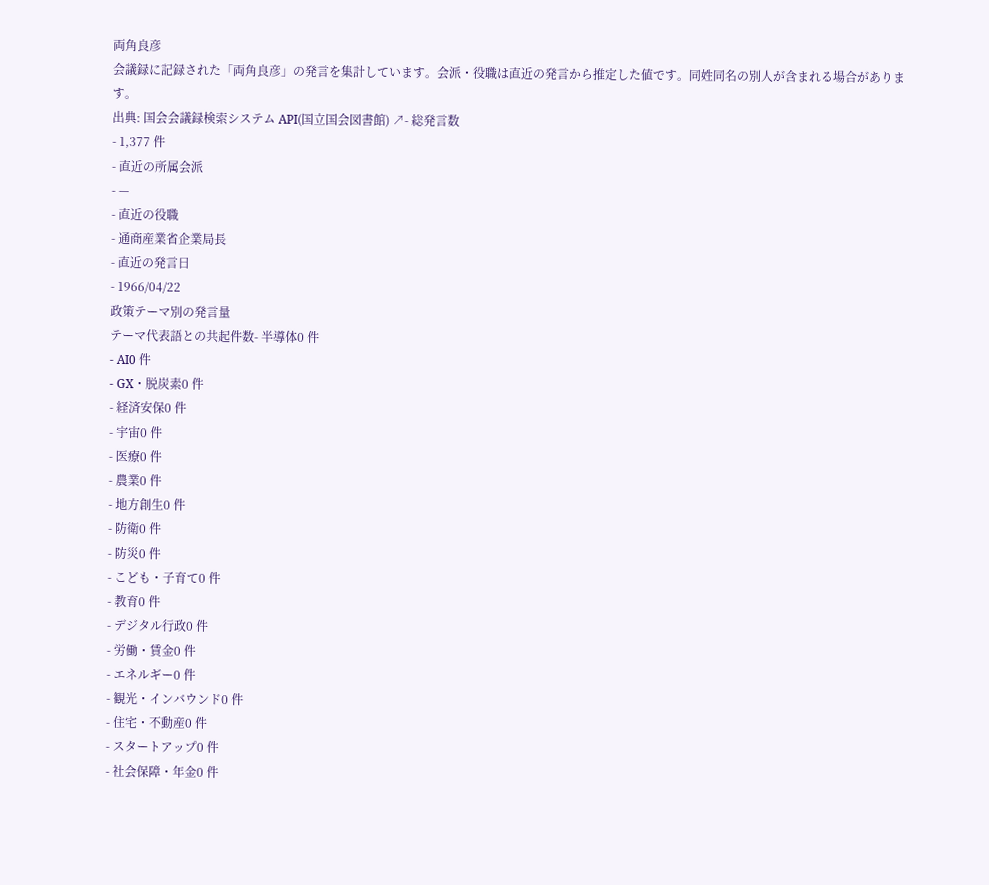両角良彦
会議録に記録された「両角良彦」の発言を集計しています。会派・役職は直近の発言から推定した値です。同姓同名の別人が含まれる場合があります。
出典: 国会会議録検索システム API(国立国会図書館) ↗- 総発言数
- 1,377 件
- 直近の所属会派
- —
- 直近の役職
- 通商産業省企業局長
- 直近の発言日
- 1966/04/22
政策テーマ別の発言量
テーマ代表語との共起件数- 半導体0 件
- AI0 件
- GX・脱炭素0 件
- 経済安保0 件
- 宇宙0 件
- 医療0 件
- 農業0 件
- 地方創生0 件
- 防衛0 件
- 防災0 件
- こども・子育て0 件
- 教育0 件
- デジタル行政0 件
- 労働・賃金0 件
- エネルギー0 件
- 観光・インバウンド0 件
- 住宅・不動産0 件
- スタートアップ0 件
- 社会保障・年金0 件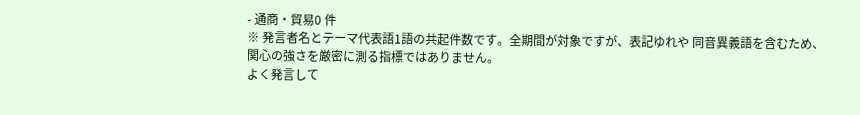- 通商・貿易0 件
※ 発言者名とテーマ代表語1語の共起件数です。全期間が対象ですが、表記ゆれや 同音異義語を含むため、関心の強さを厳密に測る指標ではありません。
よく発言して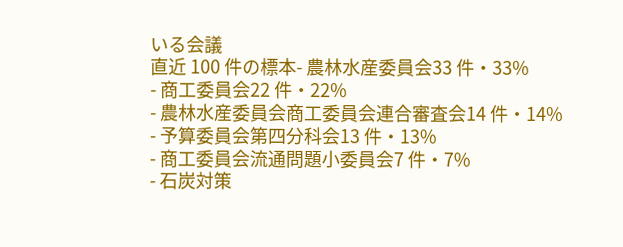いる会議
直近 100 件の標本- 農林水産委員会33 件・33%
- 商工委員会22 件・22%
- 農林水産委員会商工委員会連合審査会14 件・14%
- 予算委員会第四分科会13 件・13%
- 商工委員会流通問題小委員会7 件・7%
- 石炭対策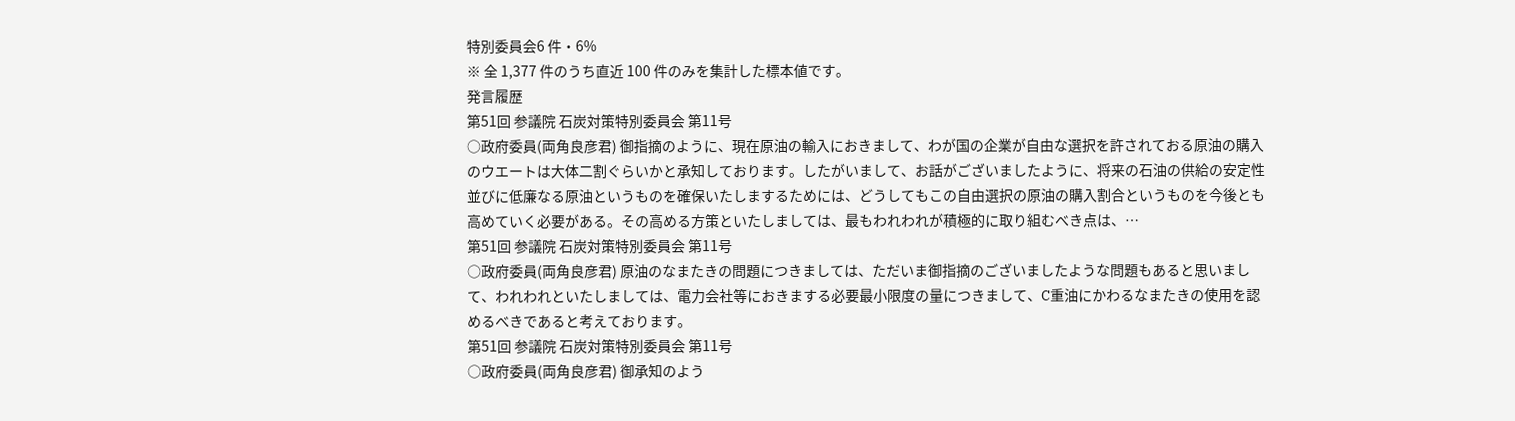特別委員会6 件・6%
※ 全 1,377 件のうち直近 100 件のみを集計した標本値です。
発言履歴
第51回 参議院 石炭対策特別委員会 第11号
○政府委員(両角良彦君) 御指摘のように、現在原油の輸入におきまして、わが国の企業が自由な選択を許されておる原油の購入のウエートは大体二割ぐらいかと承知しております。したがいまして、お話がございましたように、将来の石油の供給の安定性並びに低廉なる原油というものを確保いたしまするためには、どうしてもこの自由選択の原油の購入割合というものを今後とも高めていく必要がある。その高める方策といたしましては、最もわれわれが積極的に取り組むべき点は、…
第51回 参議院 石炭対策特別委員会 第11号
○政府委員(両角良彦君) 原油のなまたきの問題につきましては、ただいま御指摘のございましたような問題もあると思いまして、われわれといたしましては、電力会社等におきまする必要最小限度の量につきまして、C重油にかわるなまたきの使用を認めるべきであると考えております。
第51回 参議院 石炭対策特別委員会 第11号
○政府委員(両角良彦君) 御承知のよう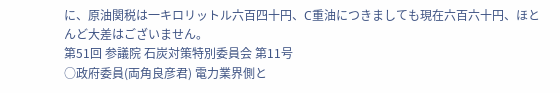に、原油関税は一キロリットル六百四十円、C重油につきましても現在六百六十円、ほとんど大差はございません。
第51回 参議院 石炭対策特別委員会 第11号
○政府委員(両角良彦君) 電力業界側と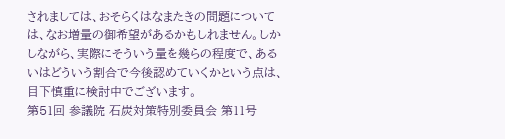されましては、おそらくはなまたきの問題については、なお増量の御希望があるかもしれません。しかしながら、実際にそういう量を幾らの程度で、あるいはどういう割合で今後認めていくかという点は、目下慎重に検討中でございます。
第51回 参議院 石炭対策特別委員会 第11号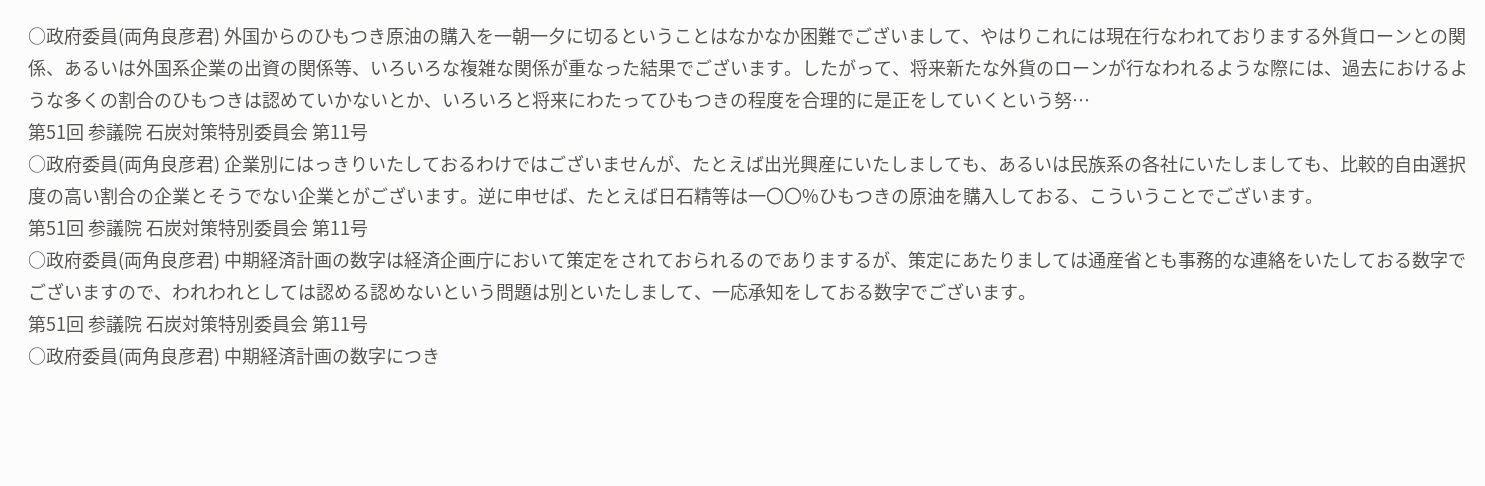○政府委員(両角良彦君) 外国からのひもつき原油の購入を一朝一夕に切るということはなかなか困難でございまして、やはりこれには現在行なわれておりまする外貨ローンとの関係、あるいは外国系企業の出資の関係等、いろいろな複雑な関係が重なった結果でございます。したがって、将来新たな外貨のローンが行なわれるような際には、過去におけるような多くの割合のひもつきは認めていかないとか、いろいろと将来にわたってひもつきの程度を合理的に是正をしていくという努…
第51回 参議院 石炭対策特別委員会 第11号
○政府委員(両角良彦君) 企業別にはっきりいたしておるわけではございませんが、たとえば出光興産にいたしましても、あるいは民族系の各社にいたしましても、比較的自由選択度の高い割合の企業とそうでない企業とがございます。逆に申せば、たとえば日石精等は一〇〇%ひもつきの原油を購入しておる、こういうことでございます。
第51回 参議院 石炭対策特別委員会 第11号
○政府委員(両角良彦君) 中期経済計画の数字は経済企画庁において策定をされておられるのでありまするが、策定にあたりましては通産省とも事務的な連絡をいたしておる数字でございますので、われわれとしては認める認めないという問題は別といたしまして、一応承知をしておる数字でございます。
第51回 参議院 石炭対策特別委員会 第11号
○政府委員(両角良彦君) 中期経済計画の数字につき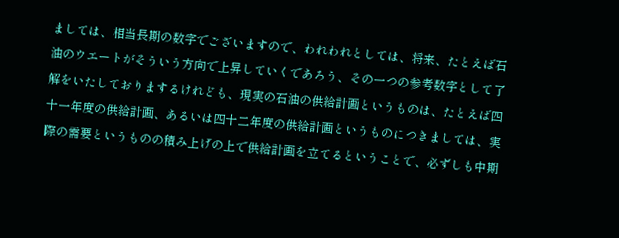ましては、相当長期の数字でございますので、われわれとしては、将来、たとえば石油のウエートがそういう方向で上昇していくであろう、その一つの参考数字として了解をいたしておりまするけれども、現実の石油の供給計画というものは、たとえば四十一年度の供給計画、あるいは四十二年度の供給計画というものにつきましては、実際の需要というものの積み上げの上で供給計画を立てるということで、必ずしも中期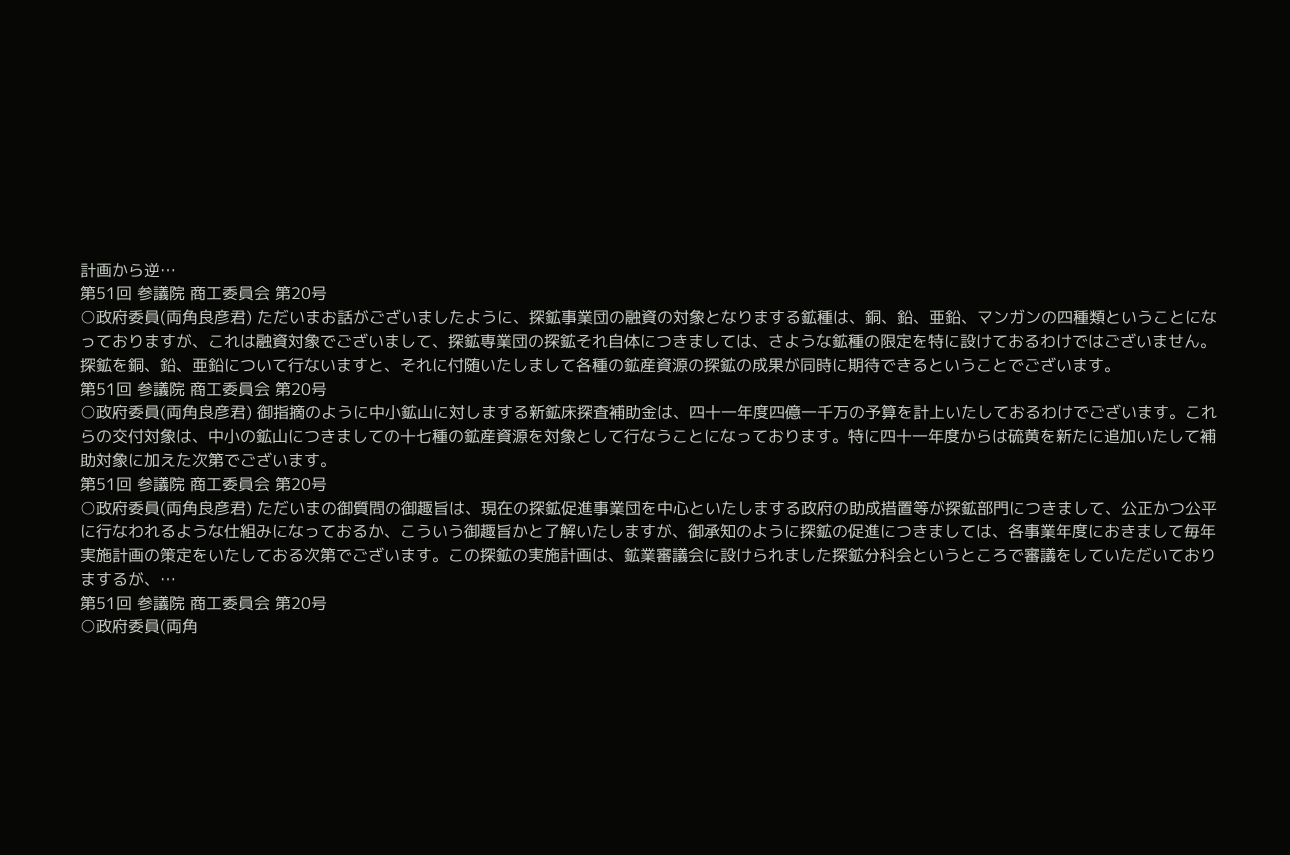計画から逆…
第51回 参議院 商工委員会 第20号
○政府委員(両角良彦君) ただいまお話がございましたように、探鉱事業団の融資の対象となりまする鉱種は、銅、鉛、亜鉛、マンガンの四種類ということになっておりますが、これは融資対象でございまして、探鉱専業団の探鉱それ自体につきましては、さような鉱種の限定を特に設けておるわけではございません。探鉱を銅、鉛、亜鉛について行ないますと、それに付随いたしまして各種の鉱産資源の探鉱の成果が同時に期待できるということでございます。
第51回 参議院 商工委員会 第20号
○政府委員(両角良彦君) 御指摘のように中小鉱山に対しまする新鉱床探査補助金は、四十一年度四億一千万の予算を計上いたしておるわけでございます。これらの交付対象は、中小の鉱山につきましての十七種の鉱産資源を対象として行なうことになっております。特に四十一年度からは硫黄を新たに追加いたして補助対象に加えた次第でございます。
第51回 参議院 商工委員会 第20号
○政府委員(両角良彦君) ただいまの御質問の御趣旨は、現在の探鉱促進事業団を中心といたしまする政府の助成措置等が探鉱部門につきまして、公正かつ公平に行なわれるような仕組みになっておるか、こういう御趣旨かと了解いたしますが、御承知のように探鉱の促進につきましては、各事業年度におきまして毎年実施計画の策定をいたしておる次第でございます。この探鉱の実施計画は、鉱業審議会に設けられました探鉱分科会というところで審議をしていただいておりまするが、…
第51回 参議院 商工委員会 第20号
○政府委員(両角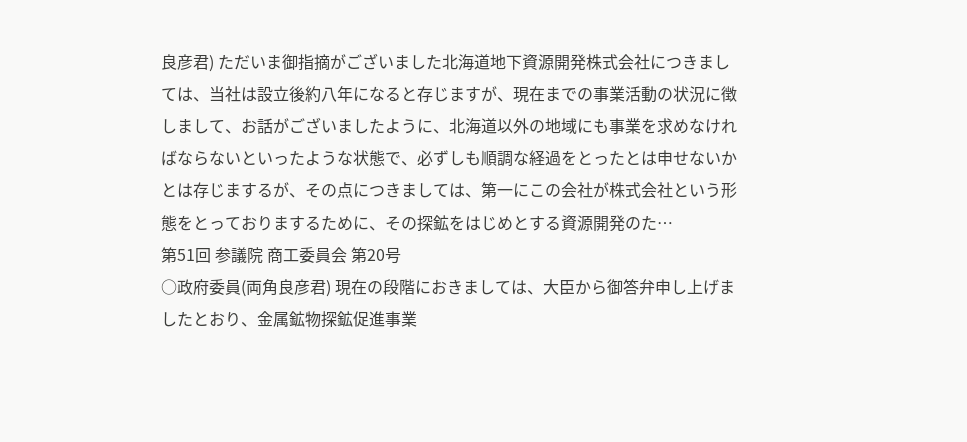良彦君) ただいま御指摘がございました北海道地下資源開発株式会社につきましては、当社は設立後約八年になると存じますが、現在までの事業活動の状況に徴しまして、お話がございましたように、北海道以外の地域にも事業を求めなければならないといったような状態で、必ずしも順調な経過をとったとは申せないかとは存じまするが、その点につきましては、第一にこの会社が株式会社という形態をとっておりまするために、その探鉱をはじめとする資源開発のた…
第51回 参議院 商工委員会 第20号
○政府委員(両角良彦君) 現在の段階におきましては、大臣から御答弁申し上げましたとおり、金属鉱物探鉱促進事業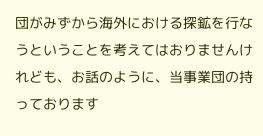団がみずから海外における探鉱を行なうということを考えてはおりませんけれども、お話のように、当事業団の持っております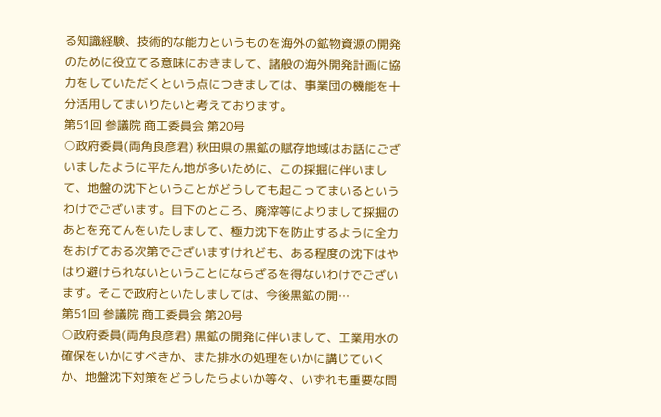る知識経験、技術的な能力というものを海外の鉱物資源の開発のために役立てる意味におきまして、諸般の海外開発計画に協力をしていただくという点につきましては、事業団の機能を十分活用してまいりたいと考えております。
第51回 参議院 商工委員会 第20号
○政府委員(両角良彦君) 秋田県の黒鉱の賦存地域はお話にございましたように平たん地が多いために、この採掘に伴いまして、地盤の沈下ということがどうしても起こってまいるというわけでございます。目下のところ、廃滓等によりまして採掘のあとを充てんをいたしまして、極力沈下を防止するように全力をおげておる次第でございますけれども、ある程度の沈下はやはり避けられないということにならざるを得ないわけでございます。そこで政府といたしましては、今後黒鉱の開…
第51回 参議院 商工委員会 第20号
○政府委員(両角良彦君) 黒鉱の開発に伴いまして、工業用水の確保をいかにすべきか、また排水の処理をいかに講じていくか、地盤沈下対策をどうしたらよいか等々、いずれも重要な問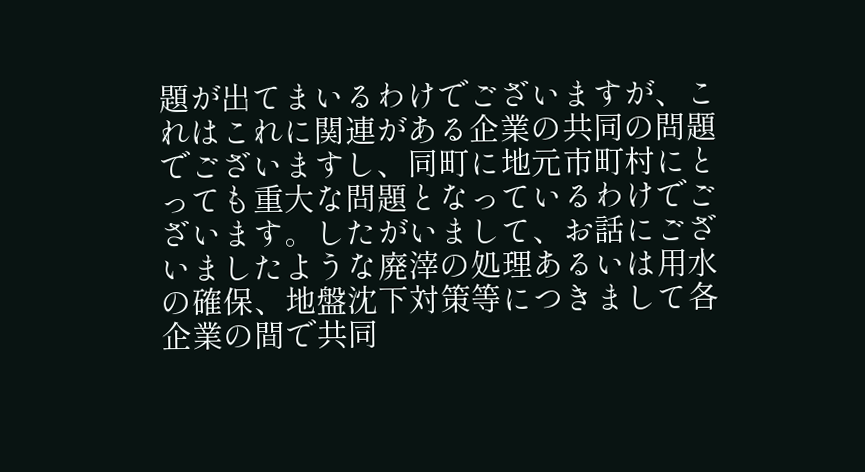題が出てまいるわけでございますが、これはこれに関連がある企業の共同の問題でございますし、同町に地元市町村にとっても重大な問題となっているわけでございます。したがいまして、お話にございましたような廃滓の処理あるいは用水の確保、地盤沈下対策等につきまして各企業の間で共同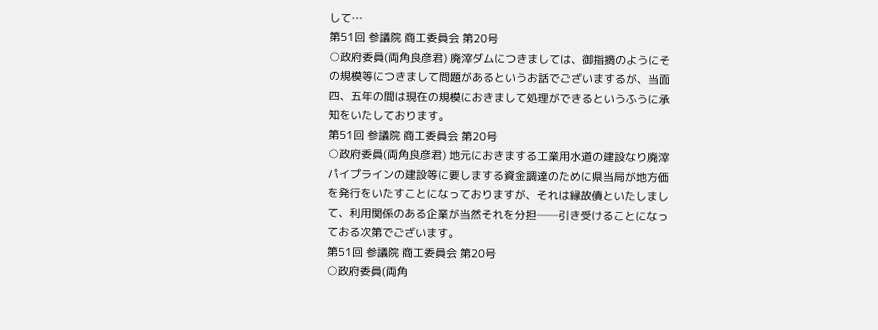して…
第51回 参議院 商工委員会 第20号
○政府委員(両角良彦君) 廃滓ダムにつきましては、御指摘のようにその規模等につきまして問題があるというお話でございまするが、当面四、五年の間は現在の規模におきまして処理ができるというふうに承知をいたしております。
第51回 参議院 商工委員会 第20号
○政府委員(両角良彦君) 地元におきまする工業用水道の建設なり廃滓パイプラインの建設等に要しまする資金調達のために県当局が地方価を発行をいたすことになっておりますが、それは縁故債といたしまして、利用関係のある企業が当然それを分担──引き受けることになっておる次第でございます。
第51回 参議院 商工委員会 第20号
○政府委員(両角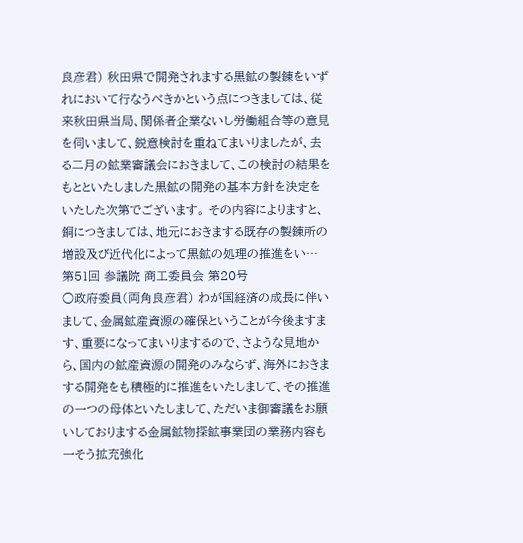良彦君) 秋田県で開発されまする黒鉱の製錬をいずれにおいて行なうべきかという点につきましては、従来秋田県当局、関係者企業ないし労働組合等の意見を伺いまして、鋭意検討を重ねてまいりましたが、去る二月の鉱業審議会におきまして、この検討の結果をもとといたしました黒鉱の開発の基本方針を決定をいたした次第でございます。 その内容によりますと、銅につきましては、地元におきまする既存の製錬所の増設及び近代化によって黒鉱の処理の推進をい…
第51回 参議院 商工委員会 第20号
○政府委員(両角良彦君) わが国経済の成長に伴いまして、金属鉱産資源の確保ということが今後ますます、重要になってまいりまするので、さような見地から、国内の鉱産資源の開発のみならず、海外におきまする開発をも積極的に推進をいたしまして、その推進の一つの母体といたしまして、ただいま御審議をお願いしておりまする金属鉱物探鉱事業団の業務内容も一そう拡充強化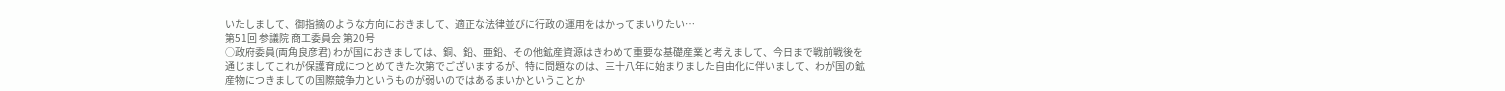いたしまして、御指摘のような方向におきまして、適正な法律並びに行政の運用をはかってまいりたい…
第51回 参議院 商工委員会 第20号
○政府委員(両角良彦君) わが国におきましては、銅、鉛、亜鉛、その他鉱産資源はきわめて重要な基礎産業と考えまして、今日まで戦前戦後を通じましてこれが保護育成につとめてきた次第でございまするが、特に問題なのは、三十八年に始まりました自由化に伴いまして、わが国の鉱産物につきましての国際競争力というものが弱いのではあるまいかということか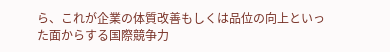ら、これが企業の体質改善もしくは品位の向上といった面からする国際競争力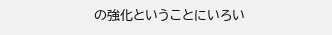の強化ということにいろい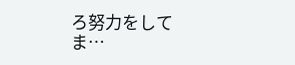ろ努力をしてま…